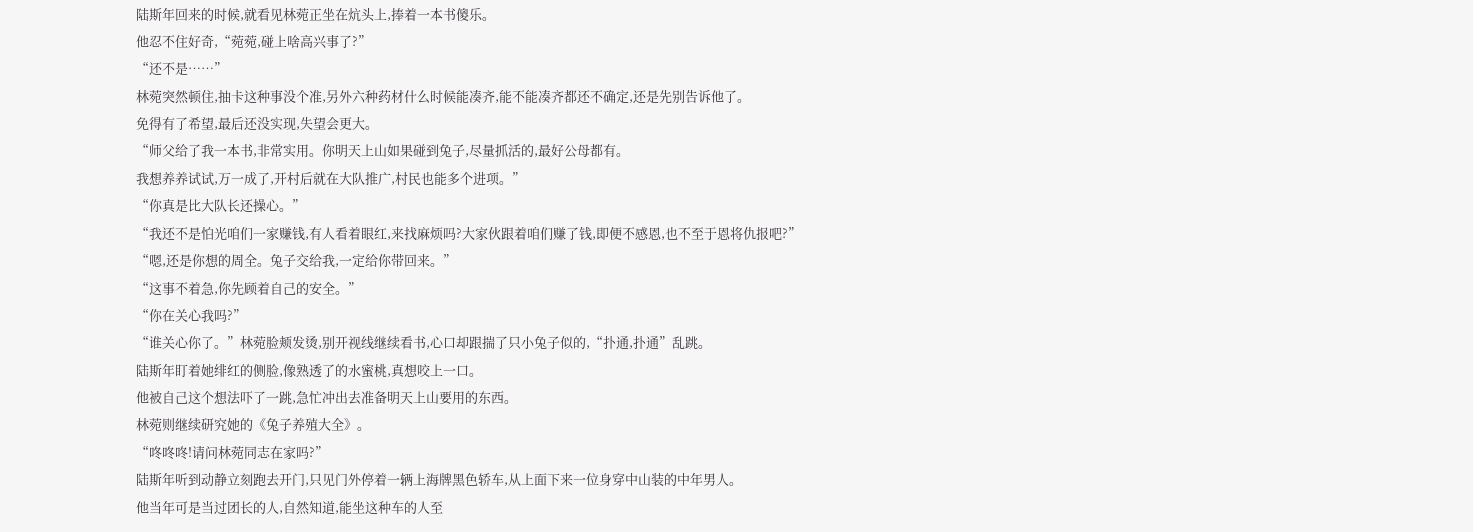陆斯年回来的时候,就看见林菀正坐在炕头上,捧着一本书傻乐。
他忍不住好奇,“菀菀,碰上啥高兴事了?”
“还不是……”
林菀突然顿住,抽卡这种事没个准,另外六种药材什么时候能凑齐,能不能凑齐都还不确定,还是先别告诉他了。
免得有了希望,最后还没实现,失望会更大。
“师父给了我一本书,非常实用。你明天上山如果碰到兔子,尽量抓活的,最好公母都有。
我想养养试试,万一成了,开村后就在大队推广,村民也能多个进项。”
“你真是比大队长还操心。”
“我还不是怕光咱们一家赚钱,有人看着眼红,来找麻烦吗?大家伙跟着咱们赚了钱,即便不感恩,也不至于恩将仇报吧?”
“嗯,还是你想的周全。兔子交给我,一定给你带回来。”
“这事不着急,你先顾着自己的安全。”
“你在关心我吗?”
“谁关心你了。”林菀脸颊发烫,别开视线继续看书,心口却跟揣了只小兔子似的,“扑通,扑通”乱跳。
陆斯年盯着她绯红的侧脸,像熟透了的水蜜桃,真想咬上一口。
他被自己这个想法吓了一跳,急忙冲出去准备明天上山要用的东西。
林菀则继续研究她的《兔子养殖大全》。
“咚咚咚!请问林菀同志在家吗?”
陆斯年听到动静立刻跑去开门,只见门外停着一辆上海牌黑色轿车,从上面下来一位身穿中山装的中年男人。
他当年可是当过团长的人,自然知道,能坐这种车的人至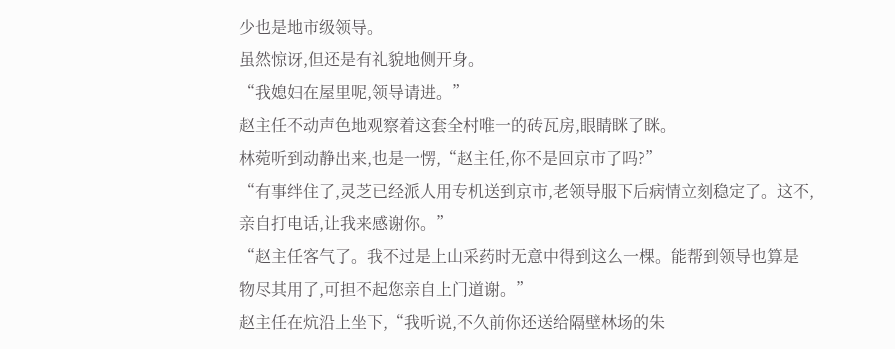少也是地市级领导。
虽然惊讶,但还是有礼貌地侧开身。
“我媳妇在屋里呢,领导请进。”
赵主任不动声色地观察着这套全村唯一的砖瓦房,眼睛眯了眯。
林菀听到动静出来,也是一愣,“赵主任,你不是回京市了吗?”
“有事绊住了,灵芝已经派人用专机送到京市,老领导服下后病情立刻稳定了。这不,亲自打电话,让我来感谢你。”
“赵主任客气了。我不过是上山采药时无意中得到这么一棵。能帮到领导也算是物尽其用了,可担不起您亲自上门道谢。”
赵主任在炕沿上坐下,“我听说,不久前你还送给隔壁林场的朱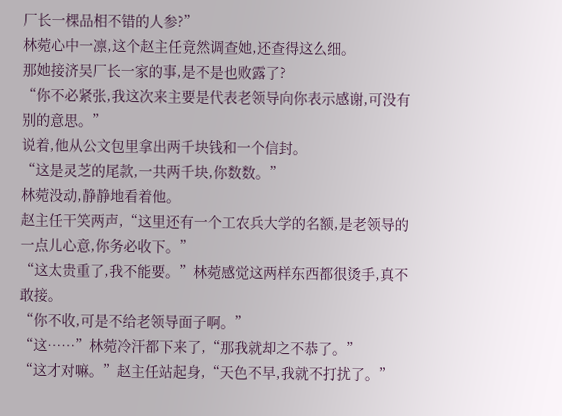厂长一棵品相不错的人参?”
林菀心中一凛,这个赵主任竟然调查她,还查得这么细。
那她接济吴厂长一家的事,是不是也败露了?
“你不必紧张,我这次来主要是代表老领导向你表示感谢,可没有别的意思。”
说着,他从公文包里拿出两千块钱和一个信封。
“这是灵芝的尾款,一共两千块,你数数。”
林菀没动,静静地看着他。
赵主任干笑两声,“这里还有一个工农兵大学的名额,是老领导的一点儿心意,你务必收下。”
“这太贵重了,我不能要。”林菀感觉这两样东西都很烫手,真不敢接。
“你不收,可是不给老领导面子啊。”
“这……”林菀冷汗都下来了,“那我就却之不恭了。”
“这才对嘛。”赵主任站起身,“天色不早,我就不打扰了。”